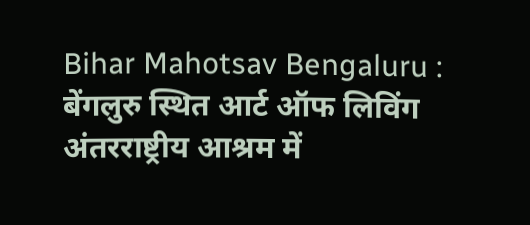Bihar Mahotsav Bengaluru : बेंगलुरु स्थित आर्ट ऑफ लिविंग अंतरराष्ट्रीय आश्रम में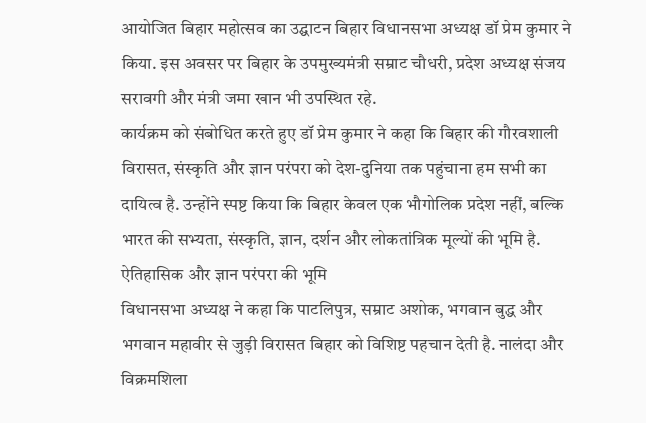आयोजित बिहार महोत्सव का उद्घाटन बिहार विधानसभा अध्यक्ष डॉ प्रेम कुमार ने किया. इस अवसर पर बिहार के उपमुख्यमंत्री सम्राट चौधरी, प्रदेश अध्यक्ष संजय सरावगी और मंत्री जमा खान भी उपस्थित रहे.
कार्यक्रम को संबोधित करते हुए डॉ प्रेम कुमार ने कहा कि बिहार की गौरवशाली विरासत, संस्कृति और ज्ञान परंपरा को देश-दुनिया तक पहुंचाना हम सभी का दायित्व है. उन्होंने स्पष्ट किया कि बिहार केवल एक भौगोलिक प्रदेश नहीं, बल्कि भारत की सभ्यता, संस्कृति, ज्ञान, दर्शन और लोकतांत्रिक मूल्यों की भूमि है.
ऐतिहासिक और ज्ञान परंपरा की भूमि
विधानसभा अध्यक्ष ने कहा कि पाटलिपुत्र, सम्राट अशोक, भगवान बुद्ध और भगवान महावीर से जुड़ी विरासत बिहार को विशिष्ट पहचान देती है. नालंदा और विक्रमशिला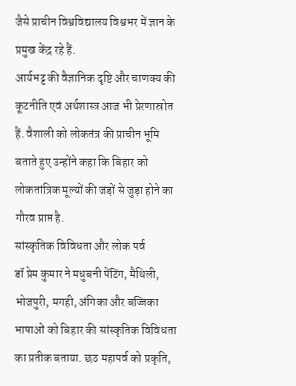जैसे प्राचीन विश्वविद्यालय विश्वभर में ज्ञान के प्रमुख केंद्र रहे हैं.
आर्यभट्ट की वैज्ञानिक दृष्टि और चाणक्य की कूटनीति एवं अर्थशास्त्र आज भी प्रेरणास्रोत हैं. वैशाली को लोकतंत्र की प्राचीन भूमि बताते हुए उन्होंने कहा कि बिहार को लोकतांत्रिक मूल्यों की जड़ों से जुड़ा होने का गौरव प्राप्त है.
सांस्कृतिक विविधता और लोक पर्व
डॉ प्रेम कुमार ने मधुबनी पेंटिंग, मैथिली, भोजपुरी, मगही, अंगिका और बज्जिका भाषाओं को बिहार की सांस्कृतिक विविधता का प्रतीक बताया. छठ महापर्व को प्रकृति,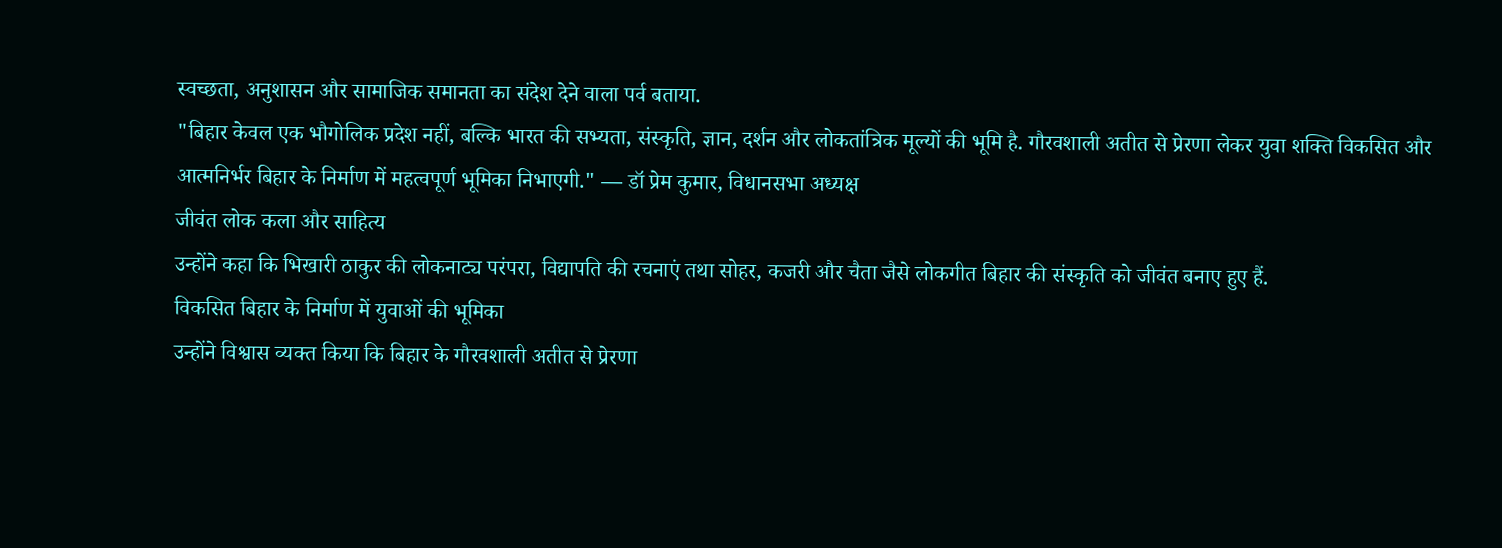स्वच्छता, अनुशासन और सामाजिक समानता का संदेश देने वाला पर्व बताया.
"बिहार केवल एक भौगोलिक प्रदेश नहीं, बल्कि भारत की सभ्यता, संस्कृति, ज्ञान, दर्शन और लोकतांत्रिक मूल्यों की भूमि है. गौरवशाली अतीत से प्रेरणा लेकर युवा शक्ति विकसित और आत्मनिर्भर बिहार के निर्माण में महत्वपूर्ण भूमिका निभाएगी." — डॉ प्रेम कुमार, विधानसभा अध्यक्ष
जीवंत लोक कला और साहित्य
उन्होंने कहा कि भिखारी ठाकुर की लोकनाट्य परंपरा, विद्यापति की रचनाएं तथा सोहर, कजरी और चैता जैसे लोकगीत बिहार की संस्कृति को जीवंत बनाए हुए हैं.
विकसित बिहार के निर्माण में युवाओं की भूमिका
उन्होंने विश्वास व्यक्त किया कि बिहार के गौरवशाली अतीत से प्रेरणा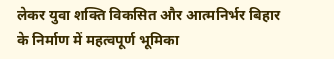लेकर युवा शक्ति विकसित और आत्मनिर्भर बिहार के निर्माण में महत्वपूर्ण भूमिका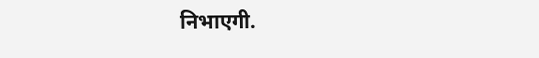निभाएगी.